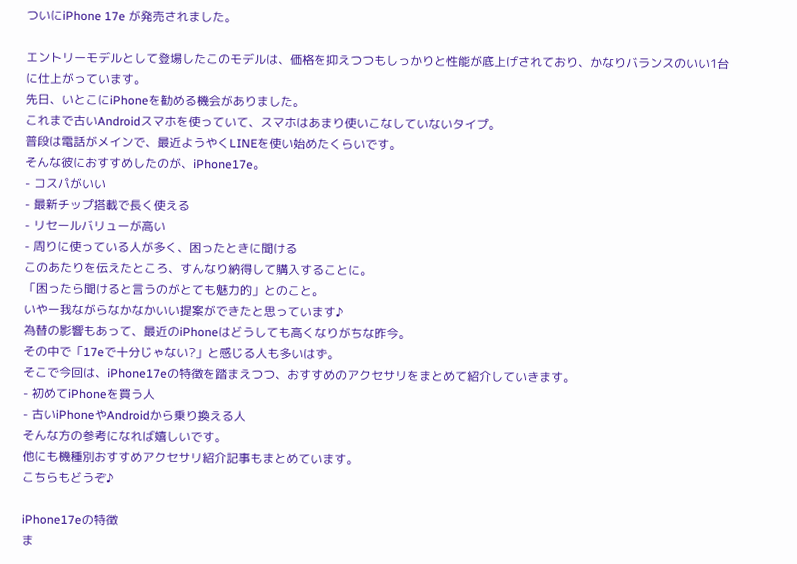ついにiPhone 17e が発売されました。

エントリーモデルとして登場したこのモデルは、価格を抑えつつもしっかりと性能が底上げされており、かなりバランスのいい1台に仕上がっています。
先日、いとこにiPhoneを勧める機会がありました。
これまで古いAndroidスマホを使っていて、スマホはあまり使いこなしていないタイプ。
普段は電話がメインで、最近ようやくLINEを使い始めたくらいです。
そんな彼におすすめしたのが、iPhone17e。
- コスパがいい
- 最新チップ搭載で長く使える
- リセールバリューが高い
- 周りに使っている人が多く、困ったときに聞ける
このあたりを伝えたところ、すんなり納得して購入することに。
「困ったら聞けると言うのがとても魅力的」とのこと。
いやー我ながらなかなかいい提案ができたと思っています♪
為替の影響もあって、最近のiPhoneはどうしても高くなりがちな昨今。
その中で「17eで十分じゃない?」と感じる人も多いはず。
そこで今回は、iPhone17eの特徴を踏まえつつ、おすすめのアクセサリをまとめて紹介していきます。
- 初めてiPhoneを買う人
- 古いiPhoneやAndroidから乗り換える人
そんな方の参考になれば嬉しいです。
他にも機種別おすすめアクセサリ紹介記事もまとめています。
こちらもどうぞ♪

iPhone17eの特徴
ま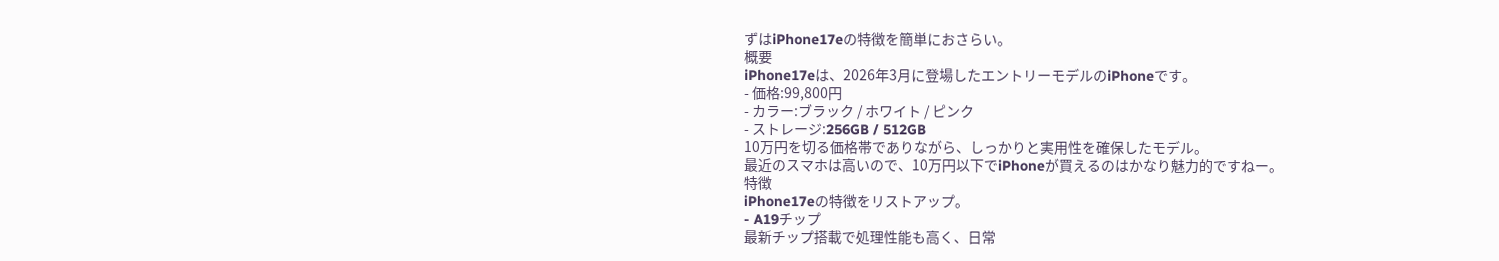ずはiPhone17eの特徴を簡単におさらい。
概要
iPhone17eは、2026年3月に登場したエントリーモデルのiPhoneです。
- 価格:99,800円
- カラー:ブラック / ホワイト / ピンク
- ストレージ:256GB / 512GB
10万円を切る価格帯でありながら、しっかりと実用性を確保したモデル。
最近のスマホは高いので、10万円以下でiPhoneが買えるのはかなり魅力的ですねー。
特徴
iPhone17eの特徴をリストアップ。
- A19チップ
最新チップ搭載で処理性能も高く、日常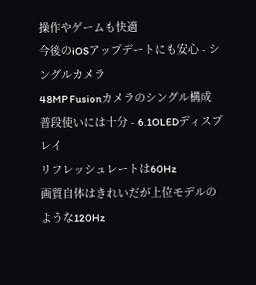操作やゲームも快適
今後のiOSアップデートにも安心 - シングルカメラ
48MP Fusionカメラのシングル構成
普段使いには十分 - 6.1OLEDディスプレイ
リフレッシュレートは60Hz
画質自体はきれいだが上位モデルのような120Hz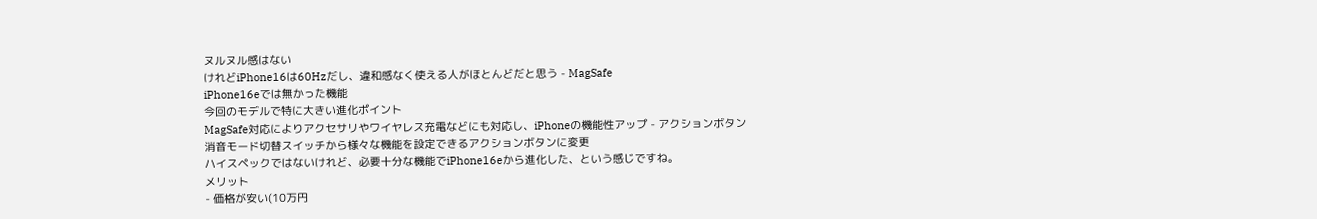ヌルヌル感はない
けれどiPhone16は60Hzだし、違和感なく使える人がほとんどだと思う - MagSafe
iPhone16eでは無かった機能
今回のモデルで特に大きい進化ポイント
MagSafe対応によりアクセサリやワイヤレス充電などにも対応し、iPhoneの機能性アップ - アクションボタン
消音モード切替スイッチから様々な機能を設定できるアクションボタンに変更
ハイスペックではないけれど、必要十分な機能でiPhone16eから進化した、という感じですね。
メリット
- 価格が安い(10万円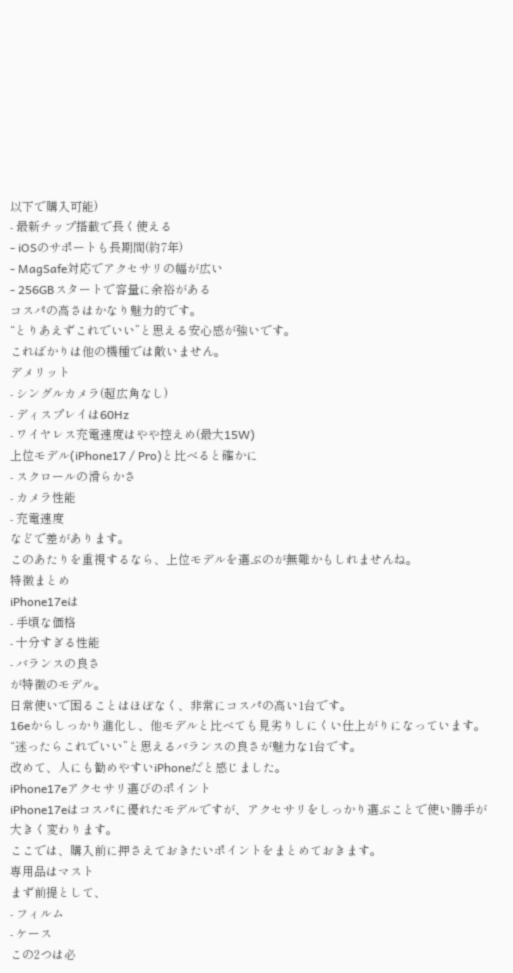以下で購入可能)
- 最新チップ搭載で長く使える
- iOSのサポートも長期間(約7年)
- MagSafe対応でアクセサリの幅が広い
- 256GBスタートで容量に余裕がある
コスパの高さはかなり魅力的です。
“とりあえずこれでいい”と思える安心感が強いです。
こればかりは他の機種では敵いません。
デメリット
- シングルカメラ(超広角なし)
- ディスプレイは60Hz
- ワイヤレス充電速度はやや控えめ(最大15W)
上位モデル(iPhone17 / Pro)と比べると確かに
- スクロールの滑らかさ
- カメラ性能
- 充電速度
などで差があります。
このあたりを重視するなら、上位モデルを選ぶのが無難かもしれませんね。
特徴まとめ
iPhone17eは
- 手頃な価格
- 十分すぎる性能
- バランスの良さ
が特徴のモデル。
日常使いで困ることはほぼなく、非常にコスパの高い1台です。
16eからしっかり進化し、他モデルと比べても見劣りしにくい仕上がりになっています。
“迷ったらこれでいい”と思えるバランスの良さが魅力な1台です。
改めて、人にも勧めやすいiPhoneだと感じました。
iPhone17eアクセサリ選びのポイント
iPhone17eはコスパに優れたモデルですが、アクセサリをしっかり選ぶことで使い勝手が大きく変わります。
ここでは、購入前に押さえておきたいポイントをまとめておきます。
専用品はマスト
まず前提として、
- フィルム
- ケース
この2つは必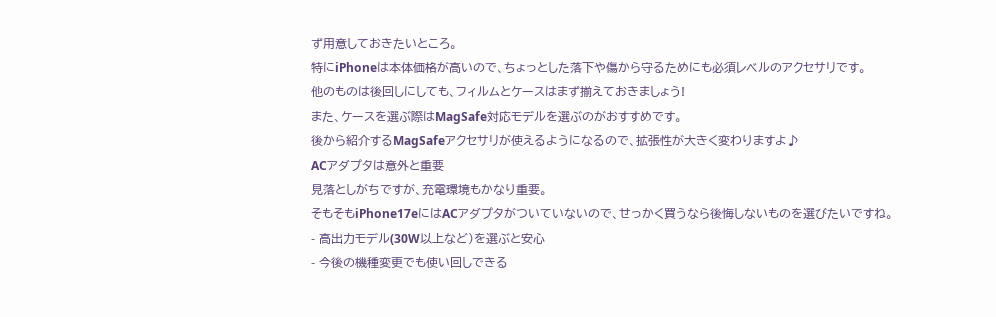ず用意しておきたいところ。
特にiPhoneは本体価格が高いので、ちょっとした落下や傷から守るためにも必須レベルのアクセサリです。
他のものは後回しにしても、フィルムとケースはまず揃えておきましょう!
また、ケースを選ぶ際はMagSafe対応モデルを選ぶのがおすすめです。
後から紹介するMagSafeアクセサリが使えるようになるので、拡張性が大きく変わりますよ♪
ACアダプタは意外と重要
見落としがちですが、充電環境もかなり重要。
そもそもiPhone17eにはACアダプタがついていないので、せっかく買うなら後悔しないものを選びたいですね。
- 高出力モデル(30W以上など)を選ぶと安心
- 今後の機種変更でも使い回しできる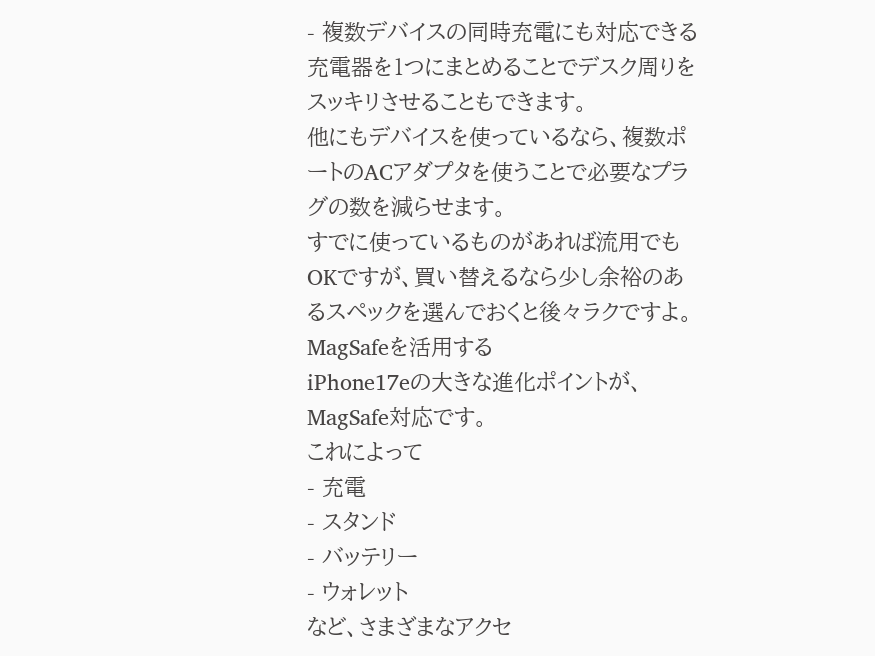- 複数デバイスの同時充電にも対応できる
充電器を1つにまとめることでデスク周りをスッキリさせることもできます。
他にもデバイスを使っているなら、複数ポートのACアダプタを使うことで必要なプラグの数を減らせます。
すでに使っているものがあれば流用でもOKですが、買い替えるなら少し余裕のあるスペックを選んでおくと後々ラクですよ。
MagSafeを活用する
iPhone17eの大きな進化ポイントが、MagSafe対応です。
これによって
- 充電
- スタンド
- バッテリー
- ウォレット
など、さまざまなアクセ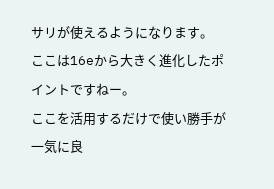サリが使えるようになります。
ここは16eから大きく進化したポイントですねー。
ここを活用するだけで使い勝手が一気に良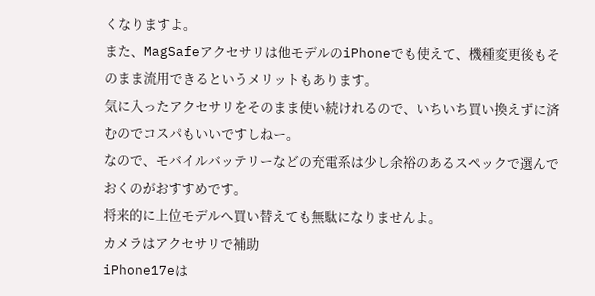くなりますよ。
また、MagSafeアクセサリは他モデルのiPhoneでも使えて、機種変更後もそのまま流用できるというメリットもあります。
気に入ったアクセサリをそのまま使い続けれるので、いちいち買い換えずに済むのでコスパもいいですしねー。
なので、モバイルバッテリーなどの充電系は少し余裕のあるスペックで選んでおくのがおすすめです。
将来的に上位モデルへ買い替えても無駄になりませんよ。
カメラはアクセサリで補助
iPhone17eは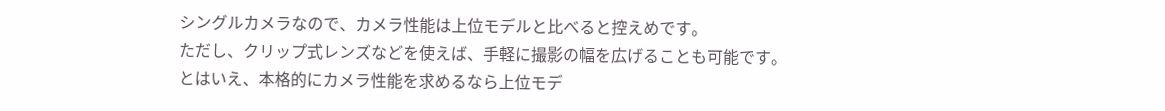シングルカメラなので、カメラ性能は上位モデルと比べると控えめです。
ただし、クリップ式レンズなどを使えば、手軽に撮影の幅を広げることも可能です。
とはいえ、本格的にカメラ性能を求めるなら上位モデ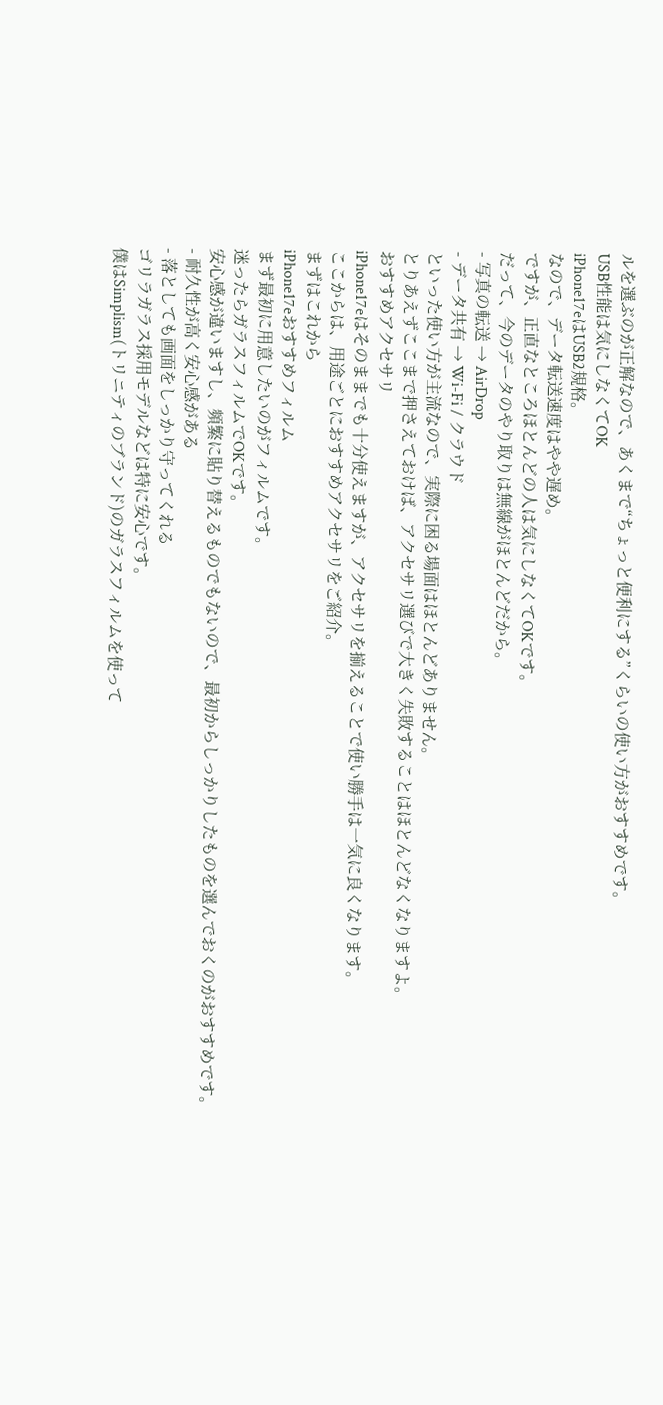ルを選ぶのが正解なので、あくまで“ちょっと便利にする”くらいの使い方がおすすめです。
USB性能は気にしなくてOK
iPhone17eはUSB2規格。
なので、データ転送速度はやや遅め。
ですが、正直なところほとんどの人は気にしなくてOKです。
だって、今のデータのやり取りは無線がほとんどだから。
- 写真の転送 → AirDrop
- データ共有 → Wi-Fi / クラウド
といった使い方が主流なので、実際に困る場面はほとんどありません。
とりあえずここまで押さえておけば、アクセサリ選びで大きく失敗することはほとんどなくなりますよ。
おすすめアクセサリ
iPhone17eはそのままでも十分使えますが、アクセサリを揃えることで使い勝手は一気に良くなります。
ここからは、用途ごとにおすすめアクセサリをご紹介。
まずはこれから
iPhone17eおすすめフィルム
まず最初に用意したいのがフィルムです。
迷ったらガラスフィルムでOKです。
安心感が違いますし、頻繁に貼り替えるものでもないので、最初からしっかりしたものを選んでおくのがおすすめです。
- 耐久性が高く安心感がある
- 落としても画面をしっかり守ってくれる
ゴリラガラス採用モデルなどは特に安心です。
僕はSimplism(トリニティのブランド)のガラスフィルムを使って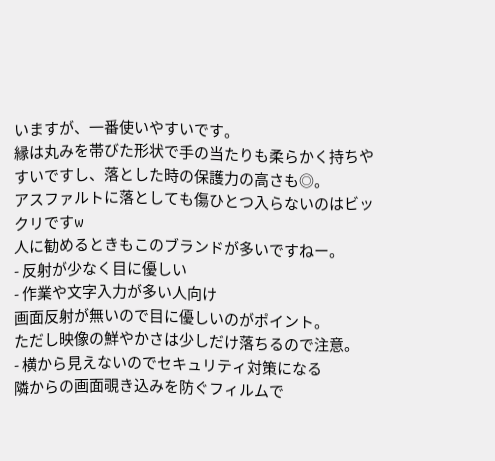いますが、一番使いやすいです。
縁は丸みを帯びた形状で手の当たりも柔らかく持ちやすいですし、落とした時の保護力の高さも◎。
アスファルトに落としても傷ひとつ入らないのはビックリですw
人に勧めるときもこのブランドが多いですねー。
- 反射が少なく目に優しい
- 作業や文字入力が多い人向け
画面反射が無いので目に優しいのがポイント。
ただし映像の鮮やかさは少しだけ落ちるので注意。
- 横から見えないのでセキュリティ対策になる
隣からの画面覗き込みを防ぐフィルムで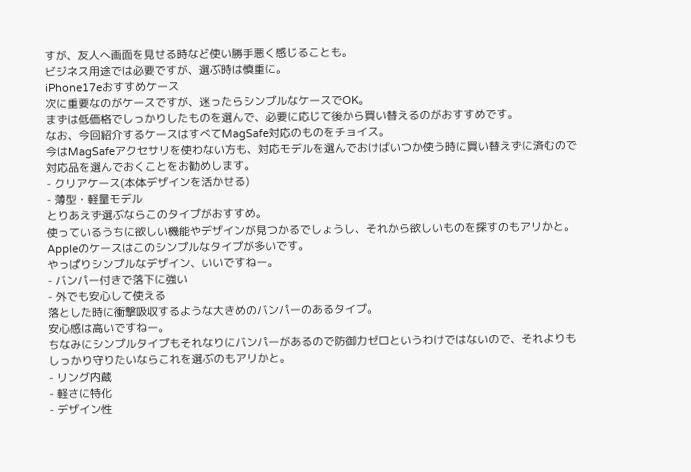すが、友人へ画面を見せる時など使い勝手悪く感じることも。
ビジネス用途では必要ですが、選ぶ時は慎重に。
iPhone17eおすすめケース
次に重要なのがケースですが、迷ったらシンプルなケースでOK。
まずは低価格でしっかりしたものを選んで、必要に応じて後から買い替えるのがおすすめです。
なお、今回紹介するケースはすべてMagSafe対応のものをチョイス。
今はMagSafeアクセサリを使わない方も、対応モデルを選んでおけばいつか使う時に買い替えずに済むので対応品を選んでおくことをお勧めします。
- クリアケース(本体デザインを活かせる)
- 薄型・軽量モデル
とりあえず選ぶならこのタイプがおすすめ。
使っているうちに欲しい機能やデザインが見つかるでしょうし、それから欲しいものを探すのもアリかと。
Appleのケースはこのシンプルなタイプが多いです。
やっぱりシンプルなデザイン、いいですねー。
- バンパー付きで落下に強い
- 外でも安心して使える
落とした時に衝撃吸収するような大きめのバンパーのあるタイプ。
安心感は高いですねー。
ちなみにシンプルタイプもそれなりにバンパーがあるので防御力ゼロというわけではないので、それよりもしっかり守りたいならこれを選ぶのもアリかと。
- リング内蔵
- 軽さに特化
- デザイン性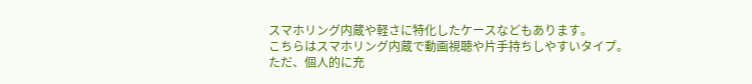スマホリング内蔵や軽さに特化したケースなどもあります。
こちらはスマホリング内蔵で動画視聴や片手持ちしやすいタイプ。
ただ、個人的に充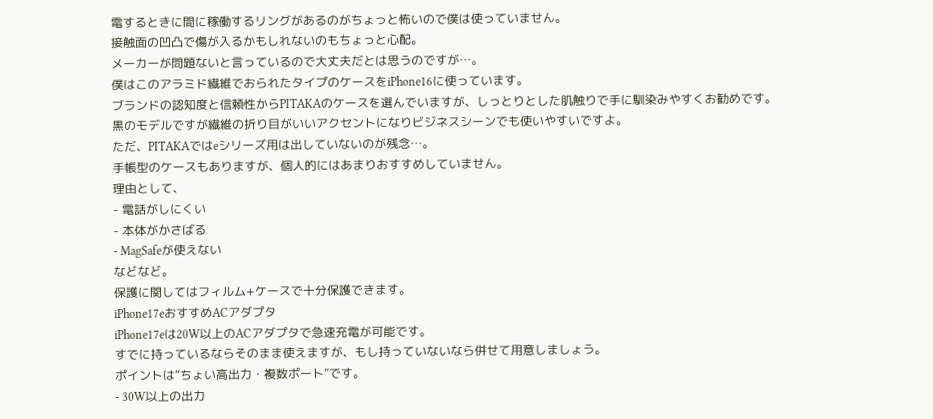電するときに間に稼働するリングがあるのがちょっと怖いので僕は使っていません。
接触面の凹凸で傷が入るかもしれないのもちょっと心配。
メーカーが問題ないと言っているので大丈夫だとは思うのですが…。
僕はこのアラミド繊維でおられたタイプのケースをiPhone16に使っています。
ブランドの認知度と信頼性からPITAKAのケースを選んでいますが、しっとりとした肌触りで手に馴染みやすくお勧めです。
黒のモデルですが繊維の折り目がいいアクセントになりビジネスシーンでも使いやすいですよ。
ただ、PITAKAではeシリーズ用は出していないのが残念…。
手帳型のケースもありますが、個人的にはあまりおすすめしていません。
理由として、
- 電話がしにくい
- 本体がかさばる
- MagSafeが使えない
などなど。
保護に関してはフィルム+ケースで十分保護できます。
iPhone17eおすすめACアダプタ
iPhone17eは20W以上のACアダプタで急速充電が可能です。
すでに持っているならそのまま使えますが、もし持っていないなら併せて用意しましょう。
ポイントは“ちょい高出力・複数ポート”です。
- 30W以上の出力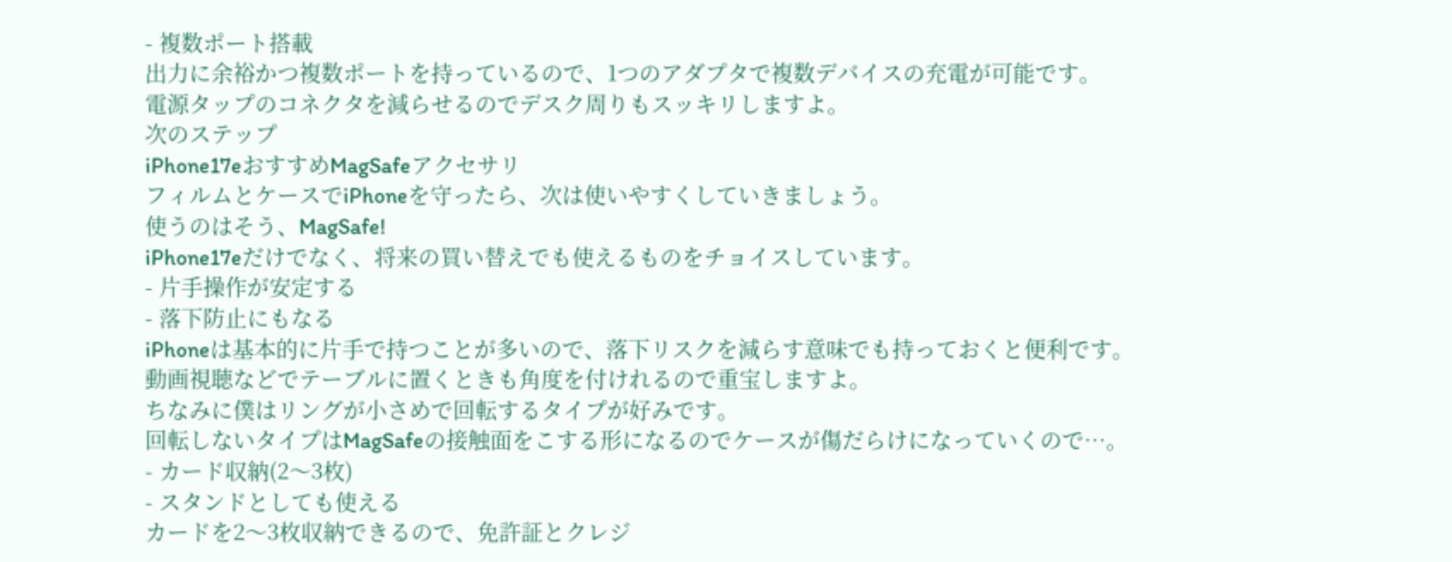- 複数ポート搭載
出力に余裕かつ複数ポートを持っているので、1つのアダプタで複数デバイスの充電が可能です。
電源タップのコネクタを減らせるのでデスク周りもスッキリしますよ。
次のステップ
iPhone17eおすすめMagSafeアクセサリ
フィルムとケースでiPhoneを守ったら、次は使いやすくしていきましょう。
使うのはそう、MagSafe!
iPhone17eだけでなく、将来の買い替えでも使えるものをチョイスしています。
- 片手操作が安定する
- 落下防止にもなる
iPhoneは基本的に片手で持つことが多いので、落下リスクを減らす意味でも持っておくと便利です。
動画視聴などでテーブルに置くときも角度を付けれるので重宝しますよ。
ちなみに僕はリングが小さめで回転するタイプが好みです。
回転しないタイプはMagSafeの接触面をこする形になるのでケースが傷だらけになっていくので…。
- カード収納(2〜3枚)
- スタンドとしても使える
カードを2〜3枚収納できるので、免許証とクレジ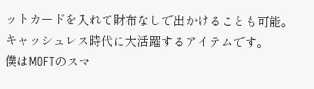ットカードを入れて財布なしで出かけることも可能。
キャッシュレス時代に大活躍するアイテムです。
僕はMOFTのスマ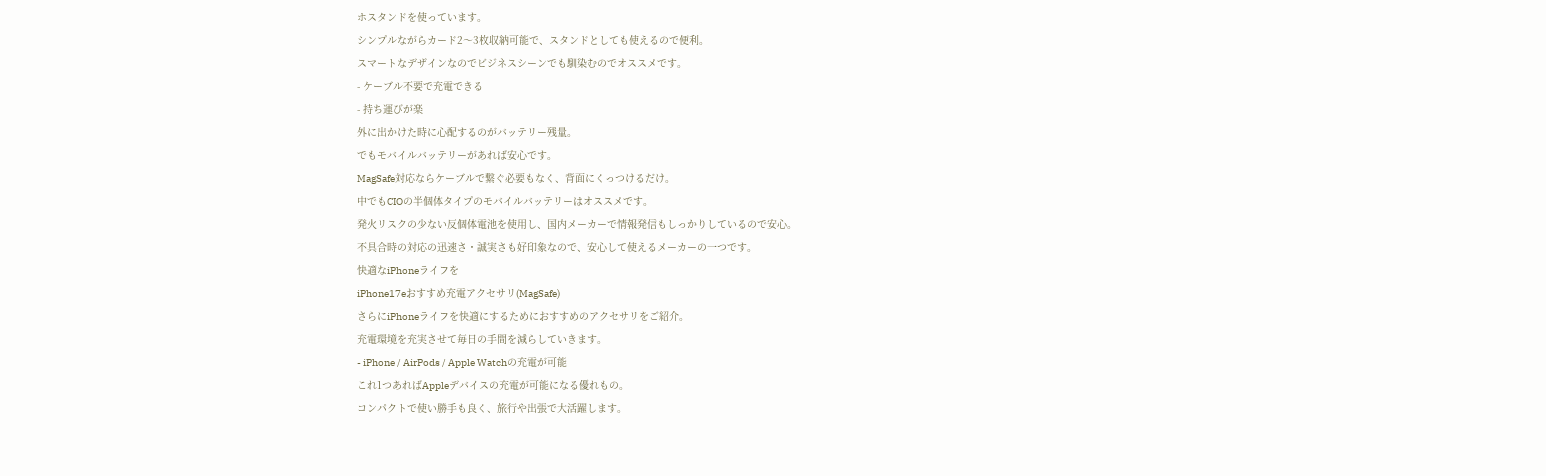ホスタンドを使っています。
シンプルながらカード2〜3枚収納可能で、スタンドとしても使えるので便利。
スマートなデザインなのでビジネスシーンでも馴染むのでオススメです。
- ケーブル不要で充電できる
- 持ち運びが楽
外に出かけた時に心配するのがバッテリー残量。
でもモバイルバッテリーがあれば安心です。
MagSafe対応ならケーブルで繋ぐ必要もなく、背面にくっつけるだけ。
中でもCIOの半個体タイプのモバイルバッテリーはオススメです。
発火リスクの少ない反個体電池を使用し、国内メーカーで情報発信もしっかりしているので安心。
不具合時の対応の迅速さ・誠実さも好印象なので、安心して使えるメーカーの一つです。
快適なiPhoneライフを
iPhone17eおすすめ充電アクセサリ(MagSafe)
さらにiPhoneライフを快適にするためにおすすめのアクセサリをご紹介。
充電環境を充実させて毎日の手間を減らしていきます。
- iPhone / AirPods / Apple Watchの充電が可能
これ1つあればAppleデバイスの充電が可能になる優れもの。
コンパクトで使い勝手も良く、旅行や出張で大活躍します。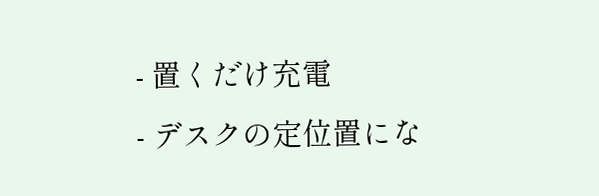- 置くだけ充電
- デスクの定位置にな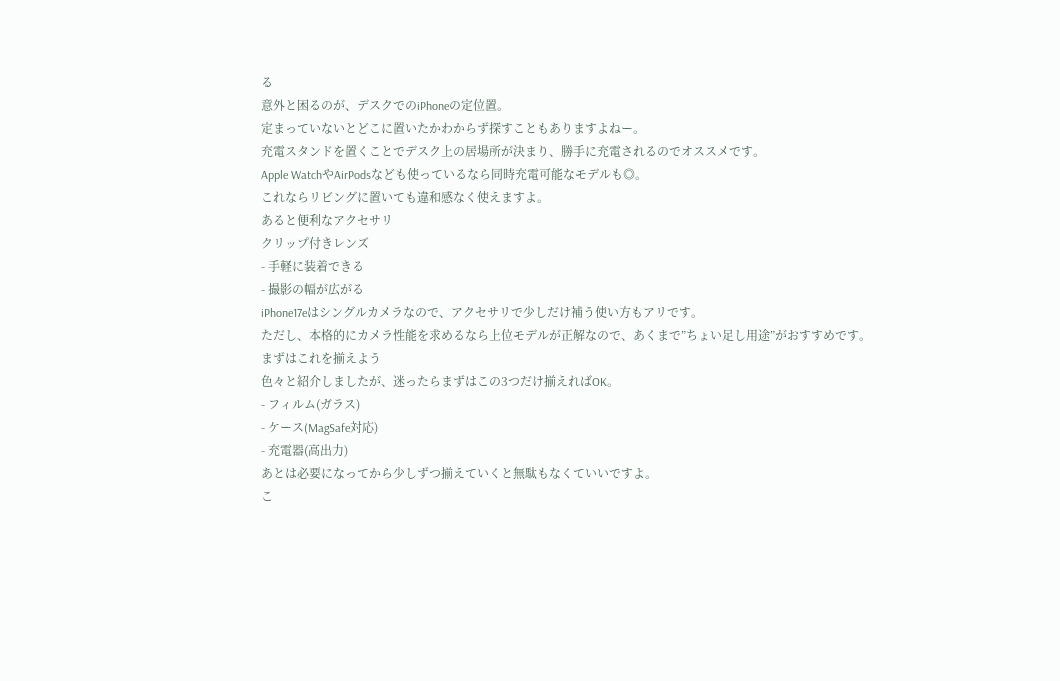る
意外と困るのが、デスクでのiPhoneの定位置。
定まっていないとどこに置いたかわからず探すこともありますよねー。
充電スタンドを置くことでデスク上の居場所が決まり、勝手に充電されるのでオススメです。
Apple WatchやAirPodsなども使っているなら同時充電可能なモデルも◎。
これならリビングに置いても違和感なく使えますよ。
あると便利なアクセサリ
クリップ付きレンズ
- 手軽に装着できる
- 撮影の幅が広がる
iPhone17eはシングルカメラなので、アクセサリで少しだけ補う使い方もアリです。
ただし、本格的にカメラ性能を求めるなら上位モデルが正解なので、あくまで”ちょい足し用途”がおすすめです。
まずはこれを揃えよう
色々と紹介しましたが、迷ったらまずはこの3つだけ揃えればOK。
- フィルム(ガラス)
- ケース(MagSafe対応)
- 充電器(高出力)
あとは必要になってから少しずつ揃えていくと無駄もなくていいですよ。
こ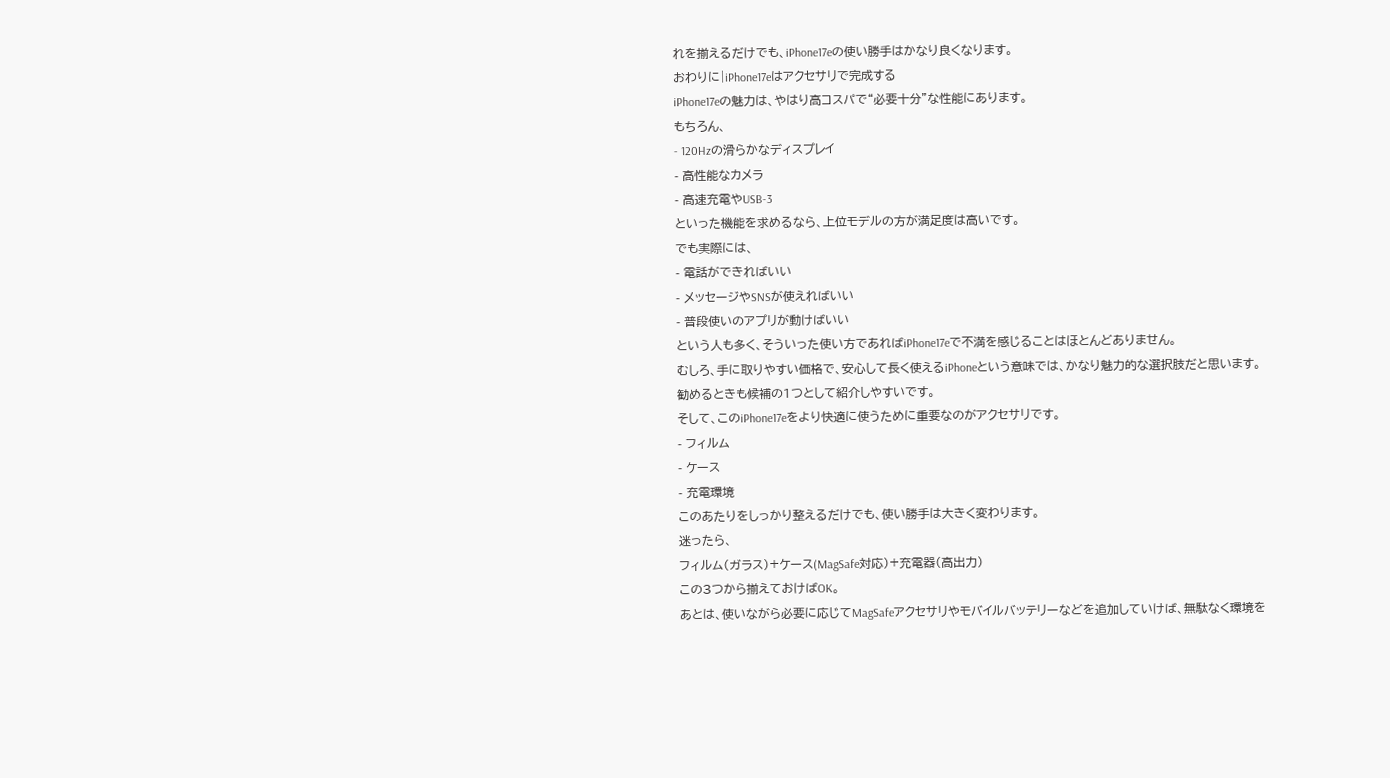れを揃えるだけでも、iPhone17eの使い勝手はかなり良くなります。
おわりに|iPhone17eはアクセサリで完成する
iPhone17eの魅力は、やはり高コスパで“必要十分”な性能にあります。
もちろん、
- 120Hzの滑らかなディスプレイ
- 高性能なカメラ
- 高速充電やUSB-3
といった機能を求めるなら、上位モデルの方が満足度は高いです。
でも実際には、
- 電話ができればいい
- メッセージやSNSが使えればいい
- 普段使いのアプリが動けばいい
という人も多く、そういった使い方であればiPhone17eで不満を感じることはほとんどありません。
むしろ、手に取りやすい価格で、安心して長く使えるiPhoneという意味では、かなり魅力的な選択肢だと思います。
勧めるときも候補の1つとして紹介しやすいです。
そして、このiPhone17eをより快適に使うために重要なのがアクセサリです。
- フィルム
- ケース
- 充電環境
このあたりをしっかり整えるだけでも、使い勝手は大きく変わります。
迷ったら、
フィルム(ガラス)+ケース(MagSafe対応)+充電器(高出力)
この3つから揃えておけばOK。
あとは、使いながら必要に応じてMagSafeアクセサリやモバイルバッテリーなどを追加していけば、無駄なく環境を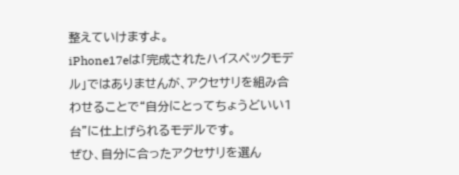整えていけますよ。
iPhone17eは「完成されたハイスペックモデル」ではありませんが、アクセサリを組み合わせることで“自分にとってちょうどいい1台”に仕上げられるモデルです。
ぜひ、自分に合ったアクセサリを選ん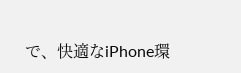で、快適なiPhone環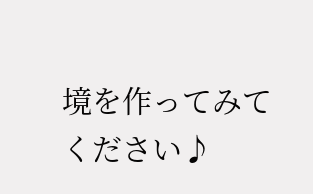境を作ってみてください♪